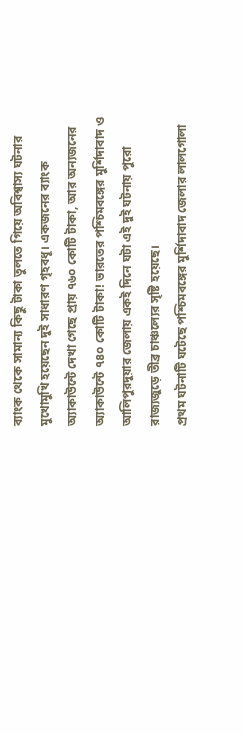ব্যাংক থেকে সামান্য কিছু টাকা তুলতে গিয়ে অবিশ্বাস্য ঘটনার মুখোমুখি হয়েছেন দুই সাধারণ গৃহবধূ। একজনের ব্যাংক অ্যাকাউন্টে দেখা গেছে প্রায় ৭৬০ কোটি টাকা, আর অন্যজনের অ্যাকাউন্টে ৭৪০ কোটি টাকা! ভারতের পশ্চিমবঙ্গের মুর্শিদাবাদ ও আলিপুরদুয়ার জেলায় একই দিনে ঘটা এই দুই ঘটনায় পুরো রাজ্যজুড়ে তীব্র চাঞ্চল্যের সৃষ্টি হয়েছে।
প্রথম ঘটনাটি ঘটেছে পশ্চিমবঙ্গের মুর্শিদাবাদ জেলার লালগোলা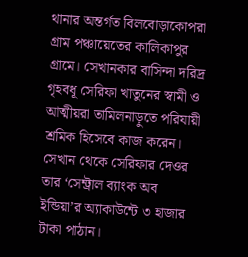থানার অন্তর্গত বিলবোড়াকোপরা গ্রাম পঞ্চায়েতের কালিকাপুর গ্রামে। সেখানকার বাসিন্দা দরিদ্র গৃহবধূ সেরিফা খাতুনের স্বামী ও আত্মীয়রা তামিলনাড়ুতে পরিযায়ী শ্রমিক হিসেবে কাজ করেন। সেখান থেকে সেরিফার দেওর তার ‘সেন্ট্রাল ব্যাংক অব ইন্ডিয়া’র অ্যাকাউন্টে ৩ হাজার টাকা পাঠান।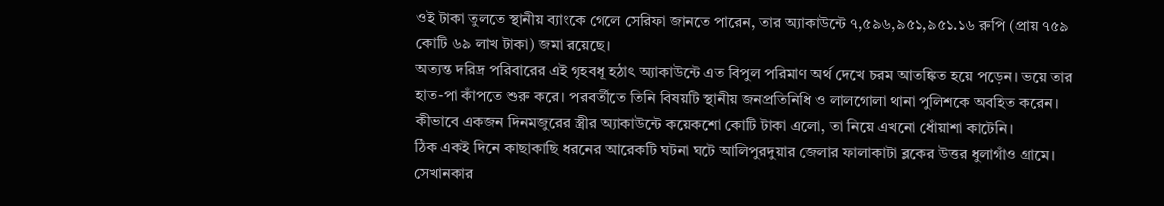ওই টাকা তুলতে স্থানীয় ব্যাংকে গেলে সেরিফা জানতে পারেন, তার অ্যাকাউন্টে ৭,৫৯৬,৯৫১,৯৫১.১৬ রুপি (প্রায় ৭৫৯ কোটি ৬৯ লাখ টাকা) জমা রয়েছে।
অত্যন্ত দরিদ্র পরিবারের এই গৃহবধূ হঠাৎ অ্যাকাউন্টে এত বিপুল পরিমাণ অর্থ দেখে চরম আতঙ্কিত হয়ে পড়েন। ভয়ে তার হাত-পা কাঁপতে শুরু করে। পরবর্তীতে তিনি বিষয়টি স্থানীয় জনপ্রতিনিধি ও লালগোলা থানা পুলিশকে অবহিত করেন। কীভাবে একজন দিনমজুরের স্ত্রীর অ্যাকাউন্টে কয়েকশো কোটি টাকা এলো, তা নিয়ে এখনো ধোঁয়াশা কাটেনি।
ঠিক একই দিনে কাছাকাছি ধরনের আরেকটি ঘটনা ঘটে আলিপুরদুয়ার জেলার ফালাকাটা ব্লকের উত্তর ধুলাগাঁও গ্রামে। সেখানকার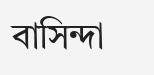বাসিন্দা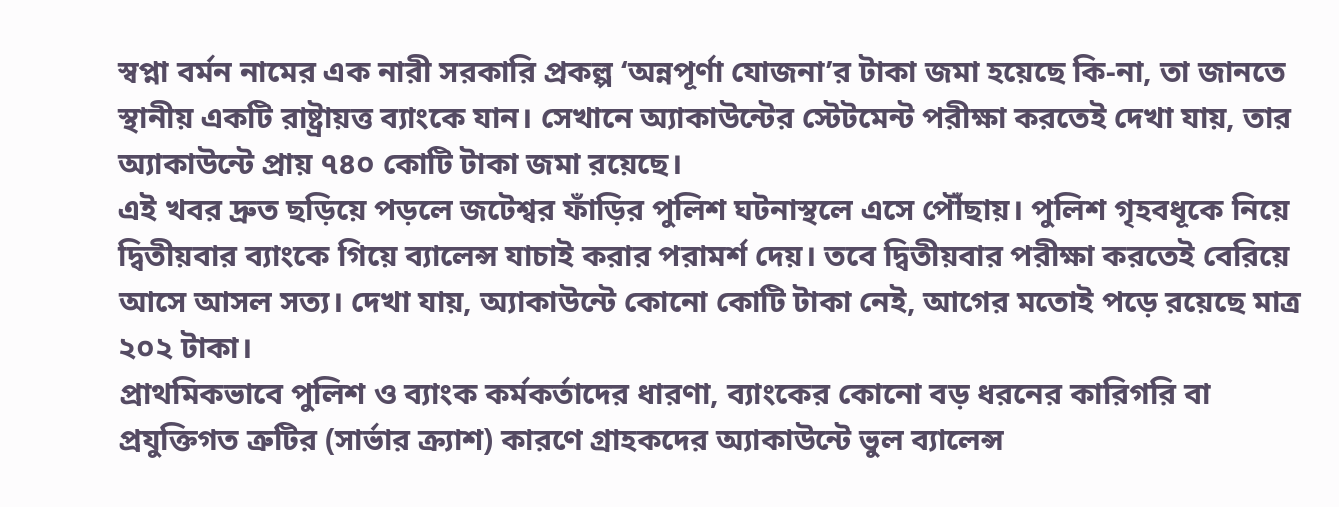স্বপ্না বর্মন নামের এক নারী সরকারি প্রকল্প ‘অন্নপূর্ণা যোজনা’র টাকা জমা হয়েছে কি-না, তা জানতে স্থানীয় একটি রাষ্ট্রায়ত্ত ব্যাংকে যান। সেখানে অ্যাকাউন্টের স্টেটমেন্ট পরীক্ষা করতেই দেখা যায়, তার অ্যাকাউন্টে প্রায় ৭৪০ কোটি টাকা জমা রয়েছে।
এই খবর দ্রুত ছড়িয়ে পড়লে জটেশ্বর ফাঁড়ির পুলিশ ঘটনাস্থলে এসে পৌঁছায়। পুলিশ গৃহবধূকে নিয়ে দ্বিতীয়বার ব্যাংকে গিয়ে ব্যালেন্স যাচাই করার পরামর্শ দেয়। তবে দ্বিতীয়বার পরীক্ষা করতেই বেরিয়ে আসে আসল সত্য। দেখা যায়, অ্যাকাউন্টে কোনো কোটি টাকা নেই, আগের মতোই পড়ে রয়েছে মাত্র ২০২ টাকা।
প্রাথমিকভাবে পুলিশ ও ব্যাংক কর্মকর্তাদের ধারণা, ব্যাংকের কোনো বড় ধরনের কারিগরি বা প্রযুক্তিগত ত্রুটির (সার্ভার ক্র্যাশ) কারণে গ্রাহকদের অ্যাকাউন্টে ভুল ব্যালেন্স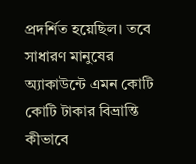প্রদর্শিত হয়েছিল। তবে সাধারণ মানুষের অ্যাকাউন্টে এমন কোটি কোটি টাকার বিভ্রান্তি কীভাবে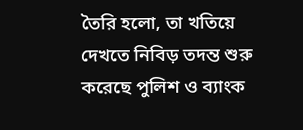তৈরি হলো, তা খতিয়ে দেখতে নিবিড় তদন্ত শুরু করেছে পুলিশ ও ব্যাংক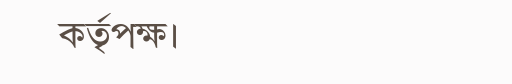কর্তৃপক্ষ।